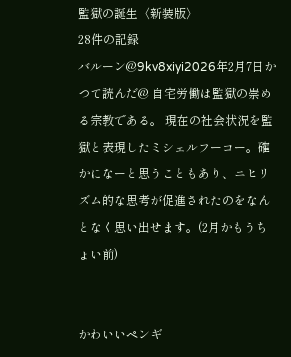監獄の誕生〈新装版〉
28件の記録
バルーン@9kv8xiyi2026年2月7日かつて読んだ@ 自宅労働は監獄の崇める宗教である。 現在の社会状況を監獄と表現したミシェルフーコー。確かになーと思うこともあり、ニヒリズム的な思考が促進されたのをなんとなく思い出せます。(2月かもうちょい前)


かわいいペンギ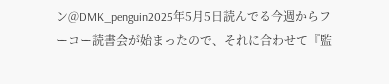ン@DMK_penguin2025年5月5日読んでる今週からフーコー読書会が始まったので、それに合わせて『監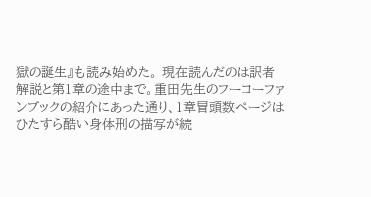獄の誕生』も読み始めた。 現在読んだのは訳者解説と第1章の途中まで。重田先生のフーコーファンブックの紹介にあった通り、1章冒頭数ページはひたすら酷い身体刑の描写が続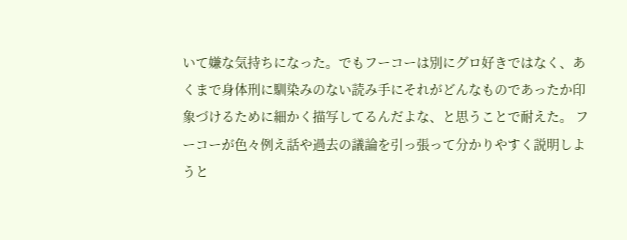いて嫌な気持ちになった。でもフーコーは別にグロ好きではなく、あくまで身体刑に馴染みのない読み手にそれがどんなものであったか印象づけるために細かく描写してるんだよな、と思うことで耐えた。 フーコーが色々例え話や過去の議論を引っ張って分かりやすく説明しようと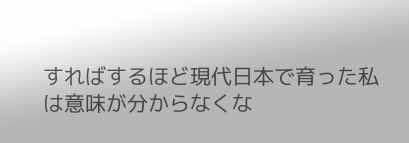すればするほど現代日本で育った私は意味が分からなくな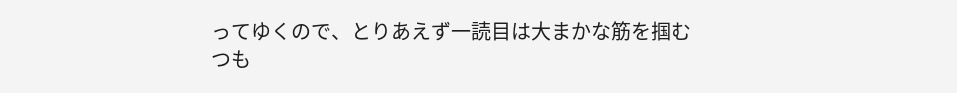ってゆくので、とりあえず一読目は大まかな筋を掴むつも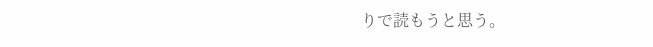りで読もうと思う。